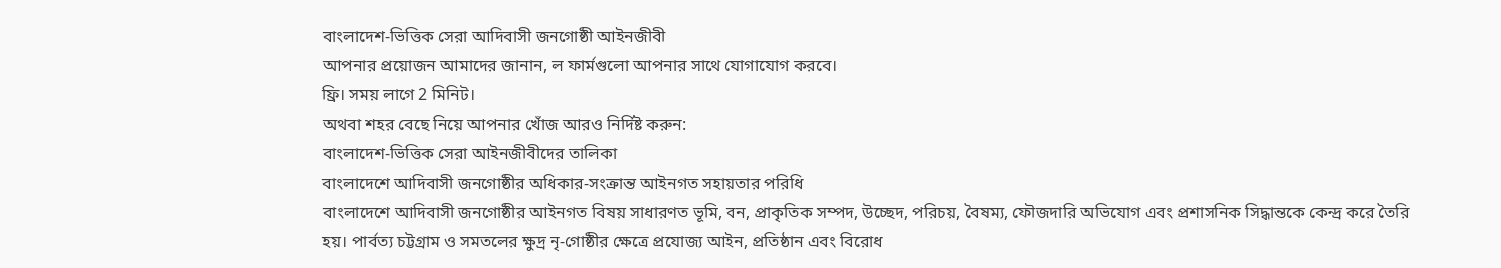বাংলাদেশ-ভিত্তিক সেরা আদিবাসী জনগোষ্ঠী আইনজীবী
আপনার প্রয়োজন আমাদের জানান, ল ফার্মগুলো আপনার সাথে যোগাযোগ করবে।
ফ্রি। সময় লাগে 2 মিনিট।
অথবা শহর বেছে নিয়ে আপনার খোঁজ আরও নির্দিষ্ট করুন:
বাংলাদেশ-ভিত্তিক সেরা আইনজীবীদের তালিকা
বাংলাদেশে আদিবাসী জনগোষ্ঠীর অধিকার-সংক্রান্ত আইনগত সহায়তার পরিধি
বাংলাদেশে আদিবাসী জনগোষ্ঠীর আইনগত বিষয় সাধারণত ভূমি, বন, প্রাকৃতিক সম্পদ, উচ্ছেদ, পরিচয়, বৈষম্য, ফৌজদারি অভিযোগ এবং প্রশাসনিক সিদ্ধান্তকে কেন্দ্র করে তৈরি হয়। পার্বত্য চট্টগ্রাম ও সমতলের ক্ষুদ্র নৃ-গোষ্ঠীর ক্ষেত্রে প্রযোজ্য আইন, প্রতিষ্ঠান এবং বিরোধ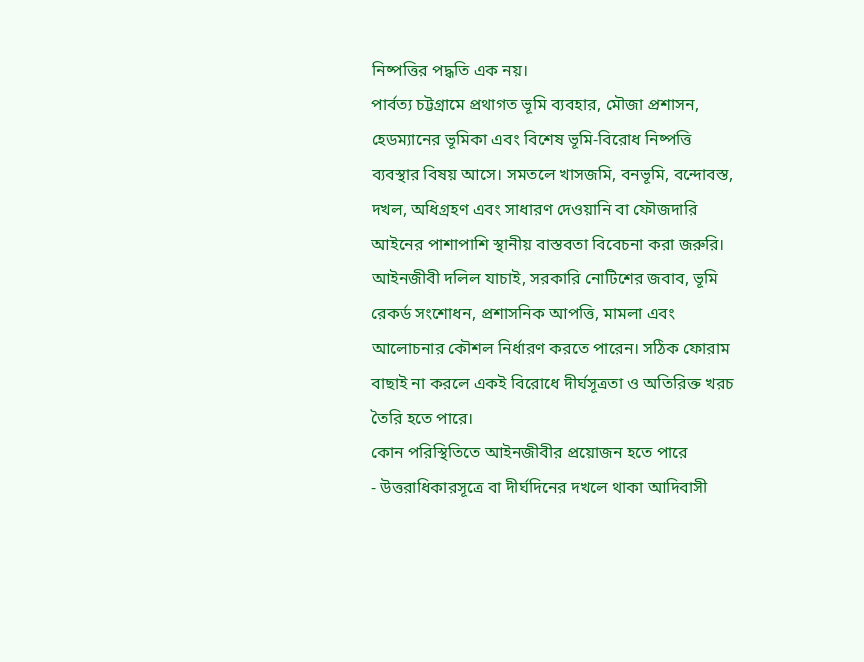নিষ্পত্তির পদ্ধতি এক নয়।
পার্বত্য চট্টগ্রামে প্রথাগত ভূমি ব্যবহার, মৌজা প্রশাসন, হেডম্যানের ভূমিকা এবং বিশেষ ভূমি-বিরোধ নিষ্পত্তি ব্যবস্থার বিষয় আসে। সমতলে খাসজমি, বনভূমি, বন্দোবস্ত, দখল, অধিগ্রহণ এবং সাধারণ দেওয়ানি বা ফৌজদারি আইনের পাশাপাশি স্থানীয় বাস্তবতা বিবেচনা করা জরুরি।
আইনজীবী দলিল যাচাই, সরকারি নোটিশের জবাব, ভূমি রেকর্ড সংশোধন, প্রশাসনিক আপত্তি, মামলা এবং আলোচনার কৌশল নির্ধারণ করতে পারেন। সঠিক ফোরাম বাছাই না করলে একই বিরোধে দীর্ঘসূত্রতা ও অতিরিক্ত খরচ তৈরি হতে পারে।
কোন পরিস্থিতিতে আইনজীবীর প্রয়োজন হতে পারে
- উত্তরাধিকারসূত্রে বা দীর্ঘদিনের দখলে থাকা আদিবাসী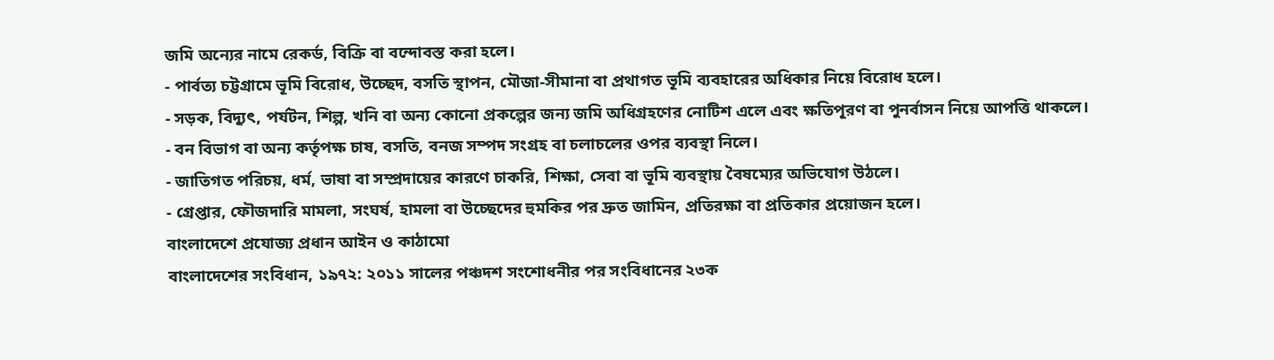জমি অন্যের নামে রেকর্ড, বিক্রি বা বন্দোবস্ত করা হলে।
- পার্বত্য চট্টগ্রামে ভূমি বিরোধ, উচ্ছেদ, বসতি স্থাপন, মৌজা-সীমানা বা প্রথাগত ভূমি ব্যবহারের অধিকার নিয়ে বিরোধ হলে।
- সড়ক, বিদ্যুৎ, পর্যটন, শিল্প, খনি বা অন্য কোনো প্রকল্পের জন্য জমি অধিগ্রহণের নোটিশ এলে এবং ক্ষতিপূরণ বা পুনর্বাসন নিয়ে আপত্তি থাকলে।
- বন বিভাগ বা অন্য কর্তৃপক্ষ চাষ, বসতি, বনজ সম্পদ সংগ্রহ বা চলাচলের ওপর ব্যবস্থা নিলে।
- জাতিগত পরিচয়, ধর্ম, ভাষা বা সম্প্রদায়ের কারণে চাকরি, শিক্ষা, সেবা বা ভূমি ব্যবস্থায় বৈষম্যের অভিযোগ উঠলে।
- গ্রেপ্তার, ফৌজদারি মামলা, সংঘর্ষ, হামলা বা উচ্ছেদের হুমকির পর দ্রুত জামিন, প্রতিরক্ষা বা প্রতিকার প্রয়োজন হলে।
বাংলাদেশে প্রযোজ্য প্রধান আইন ও কাঠামো
বাংলাদেশের সংবিধান, ১৯৭২: ২০১১ সালের পঞ্চদশ সংশোধনীর পর সংবিধানের ২৩ক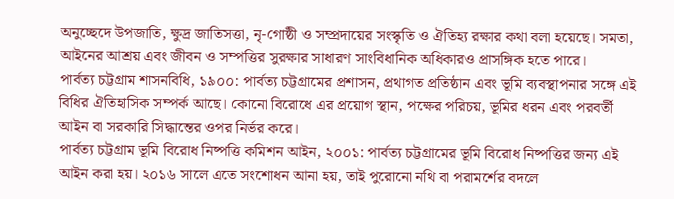অনুচ্ছেদে উপজাতি, ক্ষুদ্র জাতিসত্তা, নৃ-গোষ্ঠী ও সম্প্রদায়ের সংস্কৃতি ও ঐতিহ্য রক্ষার কথা বলা হয়েছে। সমতা, আইনের আশ্রয় এবং জীবন ও সম্পত্তির সুরক্ষার সাধারণ সাংবিধানিক অধিকারও প্রাসঙ্গিক হতে পারে।
পার্বত্য চট্টগ্রাম শাসনবিধি, ১৯০০: পার্বত্য চট্টগ্রামের প্রশাসন, প্রথাগত প্রতিষ্ঠান এবং ভূমি ব্যবস্থাপনার সঙ্গে এই বিধির ঐতিহাসিক সম্পর্ক আছে। কোনো বিরোধে এর প্রয়োগ স্থান, পক্ষের পরিচয়, ভূমির ধরন এবং পরবর্তী আইন বা সরকারি সিদ্ধান্তের ওপর নির্ভর করে।
পার্বত্য চট্টগ্রাম ভূমি বিরোধ নিষ্পত্তি কমিশন আইন, ২০০১: পার্বত্য চট্টগ্রামের ভূমি বিরোধ নিষ্পত্তির জন্য এই আইন করা হয়। ২০১৬ সালে এতে সংশোধন আনা হয়, তাই পুরোনো নথি বা পরামর্শের বদলে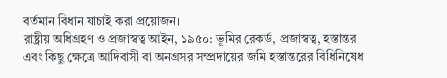বর্তমান বিধান যাচাই করা প্রয়োজন।
রাষ্ট্রীয় অধিগ্রহণ ও প্রজাস্বত্ব আইন, ১৯৫০: ভূমির রেকর্ড, প্রজাস্বত্ব, হস্তান্তর এবং কিছু ক্ষেত্রে আদিবাসী বা অনগ্রসর সম্প্রদায়ের জমি হস্তান্তরের বিধিনিষেধ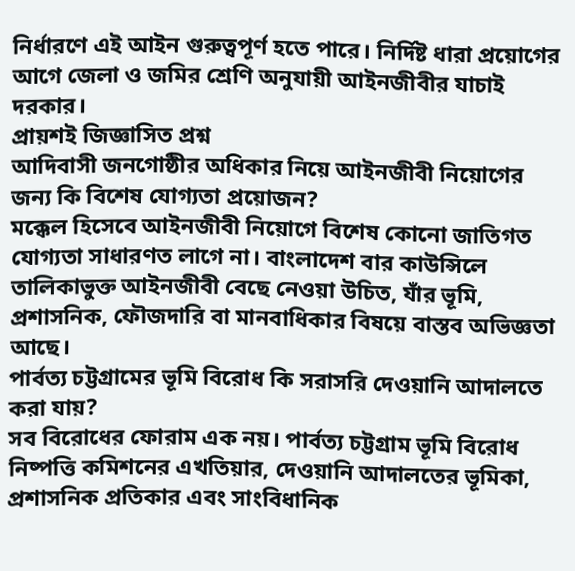নির্ধারণে এই আইন গুরুত্বপূর্ণ হতে পারে। নির্দিষ্ট ধারা প্রয়োগের আগে জেলা ও জমির শ্রেণি অনুযায়ী আইনজীবীর যাচাই দরকার।
প্রায়শই জিজ্ঞাসিত প্রশ্ন
আদিবাসী জনগোষ্ঠীর অধিকার নিয়ে আইনজীবী নিয়োগের জন্য কি বিশেষ যোগ্যতা প্রয়োজন?
মক্কেল হিসেবে আইনজীবী নিয়োগে বিশেষ কোনো জাতিগত যোগ্যতা সাধারণত লাগে না। বাংলাদেশ বার কাউন্সিলে তালিকাভুক্ত আইনজীবী বেছে নেওয়া উচিত, যাঁর ভূমি, প্রশাসনিক, ফৌজদারি বা মানবাধিকার বিষয়ে বাস্তব অভিজ্ঞতা আছে।
পার্বত্য চট্টগ্রামের ভূমি বিরোধ কি সরাসরি দেওয়ানি আদালতে করা যায়?
সব বিরোধের ফোরাম এক নয়। পার্বত্য চট্টগ্রাম ভূমি বিরোধ নিষ্পত্তি কমিশনের এখতিয়ার, দেওয়ানি আদালতের ভূমিকা, প্রশাসনিক প্রতিকার এবং সাংবিধানিক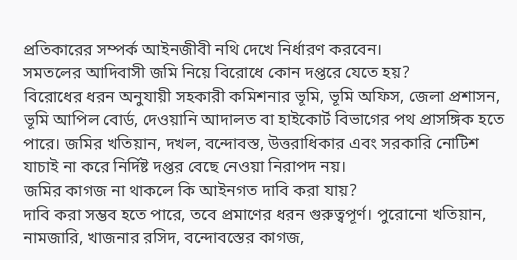প্রতিকারের সম্পর্ক আইনজীবী নথি দেখে নির্ধারণ করবেন।
সমতলের আদিবাসী জমি নিয়ে বিরোধে কোন দপ্তরে যেতে হয়?
বিরোধের ধরন অনুযায়ী সহকারী কমিশনার ভূমি, ভূমি অফিস, জেলা প্রশাসন, ভূমি আপিল বোর্ড, দেওয়ানি আদালত বা হাইকোর্ট বিভাগের পথ প্রাসঙ্গিক হতে পারে। জমির খতিয়ান, দখল, বন্দোবস্ত, উত্তরাধিকার এবং সরকারি নোটিশ যাচাই না করে নির্দিষ্ট দপ্তর বেছে নেওয়া নিরাপদ নয়।
জমির কাগজ না থাকলে কি আইনগত দাবি করা যায়?
দাবি করা সম্ভব হতে পারে, তবে প্রমাণের ধরন গুরুত্বপূর্ণ। পুরোনো খতিয়ান, নামজারি, খাজনার রসিদ, বন্দোবস্তের কাগজ,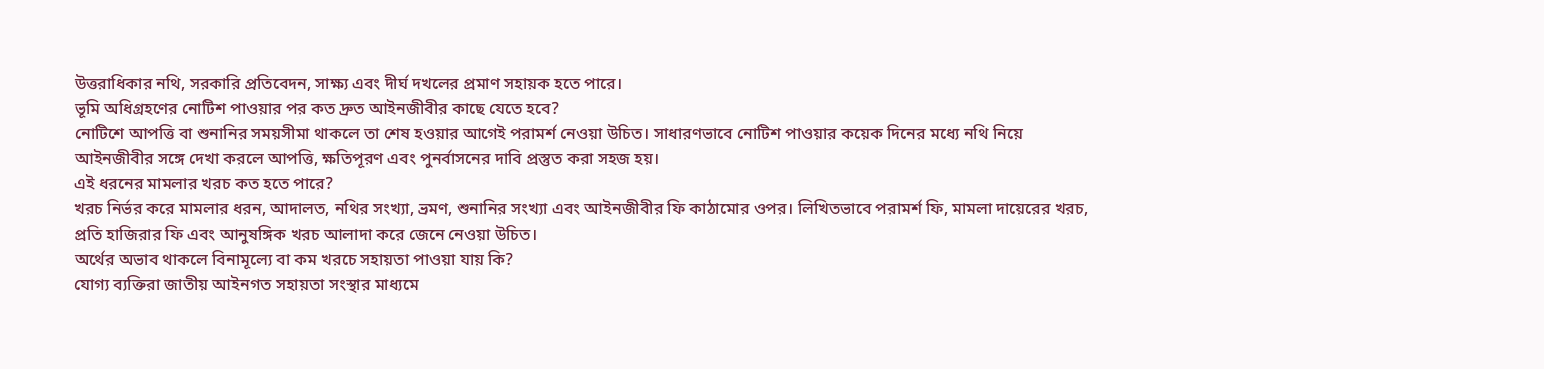উত্তরাধিকার নথি, সরকারি প্রতিবেদন, সাক্ষ্য এবং দীর্ঘ দখলের প্রমাণ সহায়ক হতে পারে।
ভূমি অধিগ্রহণের নোটিশ পাওয়ার পর কত দ্রুত আইনজীবীর কাছে যেতে হবে?
নোটিশে আপত্তি বা শুনানির সময়সীমা থাকলে তা শেষ হওয়ার আগেই পরামর্শ নেওয়া উচিত। সাধারণভাবে নোটিশ পাওয়ার কয়েক দিনের মধ্যে নথি নিয়ে আইনজীবীর সঙ্গে দেখা করলে আপত্তি, ক্ষতিপূরণ এবং পুনর্বাসনের দাবি প্রস্তুত করা সহজ হয়।
এই ধরনের মামলার খরচ কত হতে পারে?
খরচ নির্ভর করে মামলার ধরন, আদালত, নথির সংখ্যা, ভ্রমণ, শুনানির সংখ্যা এবং আইনজীবীর ফি কাঠামোর ওপর। লিখিতভাবে পরামর্শ ফি, মামলা দায়েরের খরচ, প্রতি হাজিরার ফি এবং আনুষঙ্গিক খরচ আলাদা করে জেনে নেওয়া উচিত।
অর্থের অভাব থাকলে বিনামূল্যে বা কম খরচে সহায়তা পাওয়া যায় কি?
যোগ্য ব্যক্তিরা জাতীয় আইনগত সহায়তা সংস্থার মাধ্যমে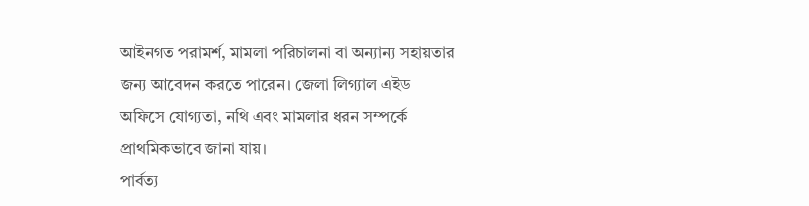আইনগত পরামর্শ, মামলা পরিচালনা বা অন্যান্য সহায়তার জন্য আবেদন করতে পারেন। জেলা লিগ্যাল এইড অফিসে যোগ্যতা, নথি এবং মামলার ধরন সম্পর্কে প্রাথমিকভাবে জানা যায়।
পার্বত্য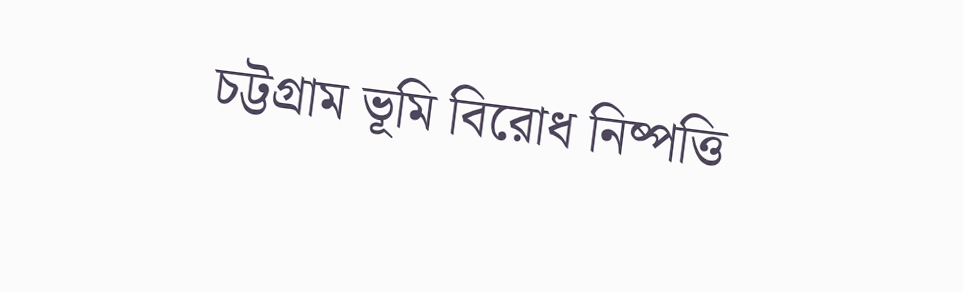চট্টগ্রাম ভূমি বিরোধ নিষ্পত্তি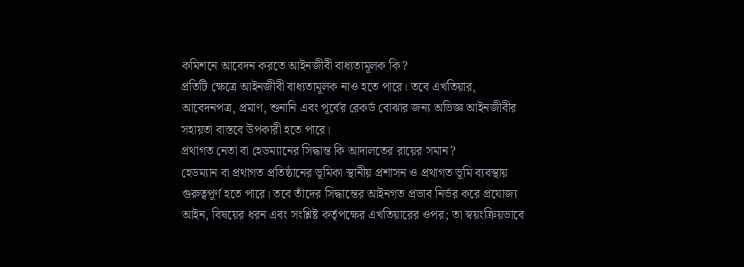কমিশনে আবেদন করতে আইনজীবী বাধ্যতামূলক কি?
প্রতিটি ক্ষেত্রে আইনজীবী বাধ্যতামূলক নাও হতে পারে। তবে এখতিয়ার, আবেদনপত্র, প্রমাণ, শুনানি এবং পূর্বের রেকর্ড বোঝার জন্য অভিজ্ঞ আইনজীবীর সহায়তা বাস্তবে উপকারী হতে পারে।
প্রথাগত নেতা বা হেডম্যানের সিদ্ধান্ত কি আদালতের রায়ের সমান?
হেডম্যান বা প্রথাগত প্রতিষ্ঠানের ভূমিকা স্থানীয় প্রশাসন ও প্রথাগত ভূমি ব্যবস্থায় গুরুত্বপূর্ণ হতে পারে। তবে তাঁদের সিদ্ধান্তের আইনগত প্রভাব নির্ভর করে প্রযোজ্য আইন, বিষয়ের ধরন এবং সংশ্লিষ্ট কর্তৃপক্ষের এখতিয়ারের ওপর; তা স্বয়ংক্রিয়ভাবে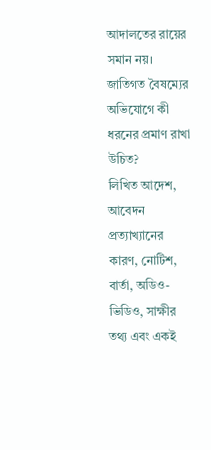আদালতের রায়ের সমান নয়।
জাতিগত বৈষম্যের অভিযোগে কী ধরনের প্রমাণ রাখা উচিত?
লিখিত আদেশ, আবেদন প্রত্যাখ্যানের কারণ, নোটিশ, বার্তা, অডিও-ভিডিও, সাক্ষীর তথ্য এবং একই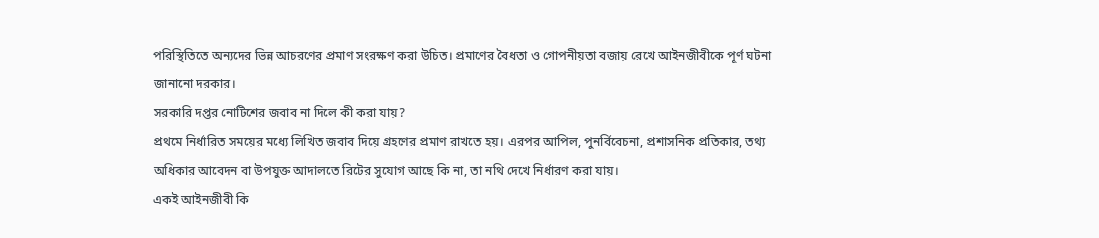পরিস্থিতিতে অন্যদের ভিন্ন আচরণের প্রমাণ সংরক্ষণ করা উচিত। প্রমাণের বৈধতা ও গোপনীয়তা বজায় রেখে আইনজীবীকে পূর্ণ ঘটনা জানানো দরকার।
সরকারি দপ্তর নোটিশের জবাব না দিলে কী করা যায়?
প্রথমে নির্ধারিত সময়ের মধ্যে লিখিত জবাব দিয়ে গ্রহণের প্রমাণ রাখতে হয়। এরপর আপিল, পুনর্বিবেচনা, প্রশাসনিক প্রতিকার, তথ্য অধিকার আবেদন বা উপযুক্ত আদালতে রিটের সুযোগ আছে কি না, তা নথি দেখে নির্ধারণ করা যায়।
একই আইনজীবী কি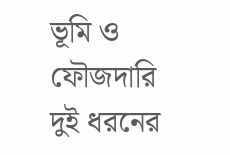ভূমি ও ফৌজদারি দুই ধরনের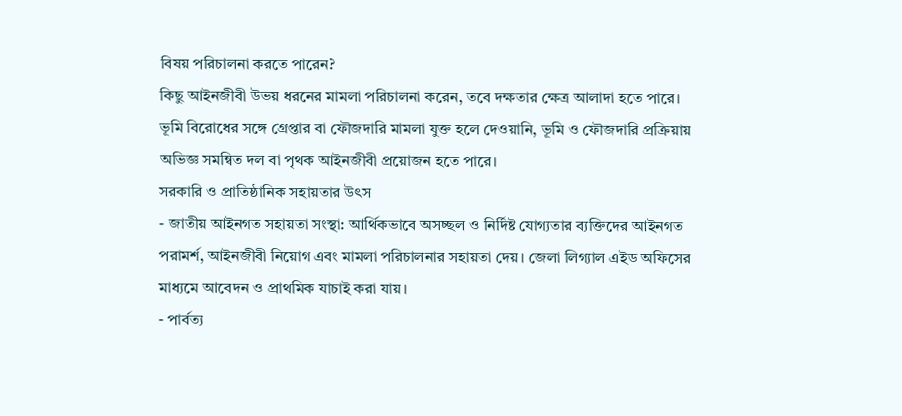বিষয় পরিচালনা করতে পারেন?
কিছু আইনজীবী উভয় ধরনের মামলা পরিচালনা করেন, তবে দক্ষতার ক্ষেত্র আলাদা হতে পারে। ভূমি বিরোধের সঙ্গে গ্রেপ্তার বা ফৌজদারি মামলা যুক্ত হলে দেওয়ানি, ভূমি ও ফৌজদারি প্রক্রিয়ায় অভিজ্ঞ সমন্বিত দল বা পৃথক আইনজীবী প্রয়োজন হতে পারে।
সরকারি ও প্রাতিষ্ঠানিক সহায়তার উৎস
- জাতীয় আইনগত সহায়তা সংস্থা: আর্থিকভাবে অসচ্ছল ও নির্দিষ্ট যোগ্যতার ব্যক্তিদের আইনগত পরামর্শ, আইনজীবী নিয়োগ এবং মামলা পরিচালনার সহায়তা দেয়। জেলা লিগ্যাল এইড অফিসের মাধ্যমে আবেদন ও প্রাথমিক যাচাই করা যায়।
- পার্বত্য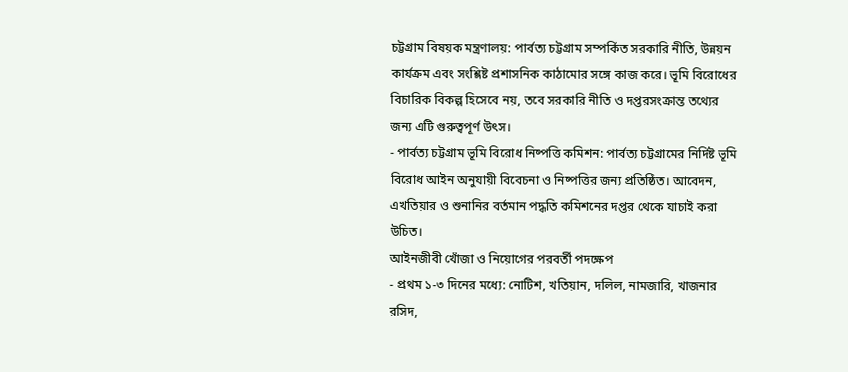চট্টগ্রাম বিষয়ক মন্ত্রণালয়: পার্বত্য চট্টগ্রাম সম্পর্কিত সরকারি নীতি, উন্নয়ন কার্যক্রম এবং সংশ্লিষ্ট প্রশাসনিক কাঠামোর সঙ্গে কাজ করে। ভূমি বিরোধের বিচারিক বিকল্প হিসেবে নয়, তবে সরকারি নীতি ও দপ্তরসংক্রান্ত তথ্যের জন্য এটি গুরুত্বপূর্ণ উৎস।
- পার্বত্য চট্টগ্রাম ভূমি বিরোধ নিষ্পত্তি কমিশন: পার্বত্য চট্টগ্রামের নির্দিষ্ট ভূমি বিরোধ আইন অনুযায়ী বিবেচনা ও নিষ্পত্তির জন্য প্রতিষ্ঠিত। আবেদন, এখতিয়ার ও শুনানির বর্তমান পদ্ধতি কমিশনের দপ্তর থেকে যাচাই করা উচিত।
আইনজীবী খোঁজা ও নিয়োগের পরবর্তী পদক্ষেপ
- প্রথম ১-৩ দিনের মধ্যে: নোটিশ, খতিয়ান, দলিল, নামজারি, খাজনার রসিদ,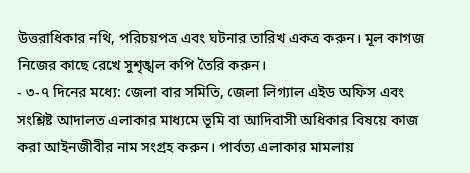উত্তরাধিকার নথি, পরিচয়পত্র এবং ঘটনার তারিখ একত্র করুন। মূল কাগজ নিজের কাছে রেখে সুশৃঙ্খল কপি তৈরি করুন।
- ৩-৭ দিনের মধ্যে: জেলা বার সমিতি, জেলা লিগ্যাল এইড অফিস এবং সংশ্লিষ্ট আদালত এলাকার মাধ্যমে ভূমি বা আদিবাসী অধিকার বিষয়ে কাজ করা আইনজীবীর নাম সংগ্রহ করুন। পার্বত্য এলাকার মামলায়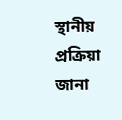স্থানীয় প্রক্রিয়া জানা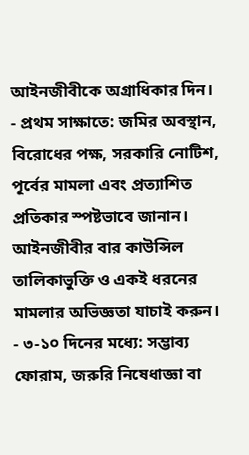আইনজীবীকে অগ্রাধিকার দিন।
- প্রথম সাক্ষাতে: জমির অবস্থান, বিরোধের পক্ষ, সরকারি নোটিশ, পূর্বের মামলা এবং প্রত্যাশিত প্রতিকার স্পষ্টভাবে জানান। আইনজীবীর বার কাউন্সিল তালিকাভুক্তি ও একই ধরনের মামলার অভিজ্ঞতা যাচাই করুন।
- ৩-১০ দিনের মধ্যে: সম্ভাব্য ফোরাম, জরুরি নিষেধাজ্ঞা বা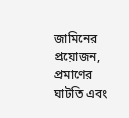জামিনের প্রয়োজন, প্রমাণের ঘাটতি এবং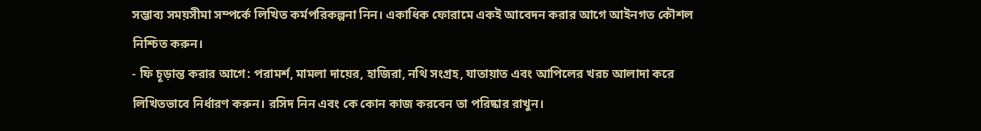সম্ভাব্য সময়সীমা সম্পর্কে লিখিত কর্মপরিকল্পনা নিন। একাধিক ফোরামে একই আবেদন করার আগে আইনগত কৌশল নিশ্চিত করুন।
- ফি চূড়ান্ত করার আগে: পরামর্শ, মামলা দায়ের, হাজিরা, নথি সংগ্রহ, যাতায়াত এবং আপিলের খরচ আলাদা করে লিখিতভাবে নির্ধারণ করুন। রসিদ নিন এবং কে কোন কাজ করবেন তা পরিষ্কার রাখুন।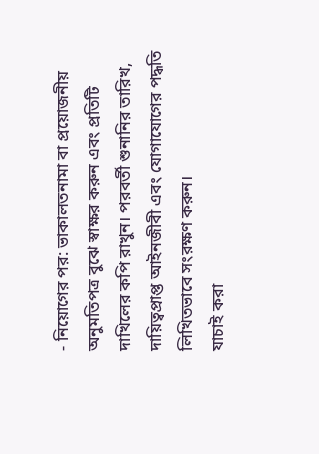- নিয়োগের পর: ভাকালতনামা বা প্রয়োজনীয় অনুমতিপত্র বুঝে স্বাক্ষর করুন এবং প্রতিটি দাখিলের কপি রাখুন। পরবর্তী শুনানির তারিখ, দায়িত্বপ্রাপ্ত আইনজীবী এবং যোগাযোগের পদ্ধতি লিখিতভাবে সংরক্ষণ করুন।
যাচাই করা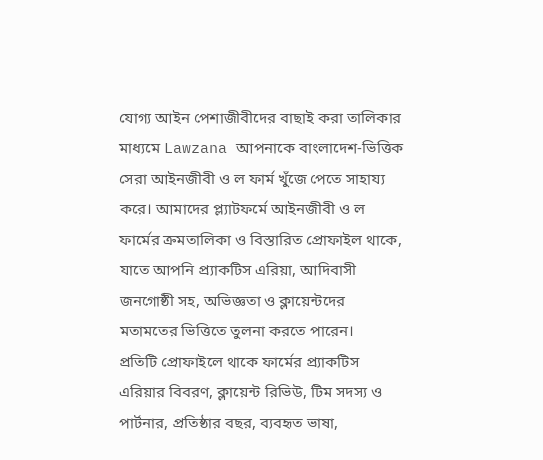যোগ্য আইন পেশাজীবীদের বাছাই করা তালিকার মাধ্যমে Lawzana আপনাকে বাংলাদেশ-ভিত্তিক সেরা আইনজীবী ও ল ফার্ম খুঁজে পেতে সাহায্য করে। আমাদের প্ল্যাটফর্মে আইনজীবী ও ল ফার্মের ক্রমতালিকা ও বিস্তারিত প্রোফাইল থাকে, যাতে আপনি প্র্যাকটিস এরিয়া, আদিবাসী জনগোষ্ঠী সহ, অভিজ্ঞতা ও ক্লায়েন্টদের মতামতের ভিত্তিতে তুলনা করতে পারেন।
প্রতিটি প্রোফাইলে থাকে ফার্মের প্র্যাকটিস এরিয়ার বিবরণ, ক্লায়েন্ট রিভিউ, টিম সদস্য ও পার্টনার, প্রতিষ্ঠার বছর, ব্যবহৃত ভাষা,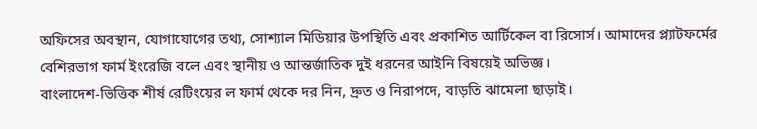অফিসের অবস্থান, যোগাযোগের তথ্য, সোশ্যাল মিডিয়ার উপস্থিতি এবং প্রকাশিত আর্টিকেল বা রিসোর্স। আমাদের প্ল্যাটফর্মের বেশিরভাগ ফার্ম ইংরেজি বলে এবং স্থানীয় ও আন্তর্জাতিক দুই ধরনের আইনি বিষয়েই অভিজ্ঞ।
বাংলাদেশ-ভিত্তিক শীর্ষ রেটিংয়ের ল ফার্ম থেকে দর নিন, দ্রুত ও নিরাপদে, বাড়তি ঝামেলা ছাড়াই।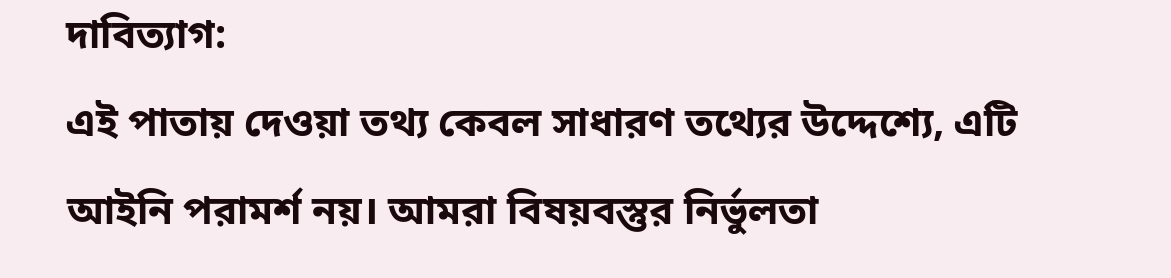দাবিত্যাগ:
এই পাতায় দেওয়া তথ্য কেবল সাধারণ তথ্যের উদ্দেশ্যে, এটি আইনি পরামর্শ নয়। আমরা বিষয়বস্তুর নির্ভুলতা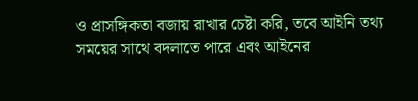ও প্রাসঙ্গিকতা বজায় রাখার চেষ্টা করি, তবে আইনি তথ্য সময়ের সাথে বদলাতে পারে এবং আইনের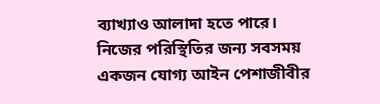ব্যাখ্যাও আলাদা হতে পারে। নিজের পরিস্থিতির জন্য সবসময় একজন যোগ্য আইন পেশাজীবীর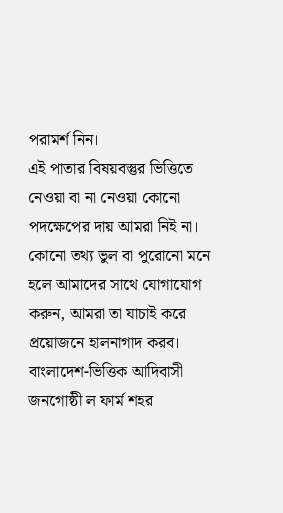পরামর্শ নিন।
এই পাতার বিষয়বস্তুর ভিত্তিতে নেওয়া বা না নেওয়া কোনো পদক্ষেপের দায় আমরা নিই না। কোনো তথ্য ভুল বা পুরোনো মনে হলে আমাদের সাথে যোগাযোগ করুন, আমরা তা যাচাই করে প্রয়োজনে হালনাগাদ করব।
বাংলাদেশ-ভিত্তিক আদিবাসী জনগোষ্ঠী ল ফার্ম শহর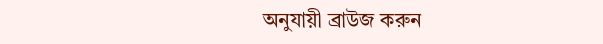অনুযায়ী ব্রাউজ করুন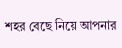শহর বেছে নিয়ে আপনার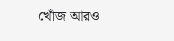খোঁজ আরও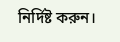নির্দিষ্ট করুন।